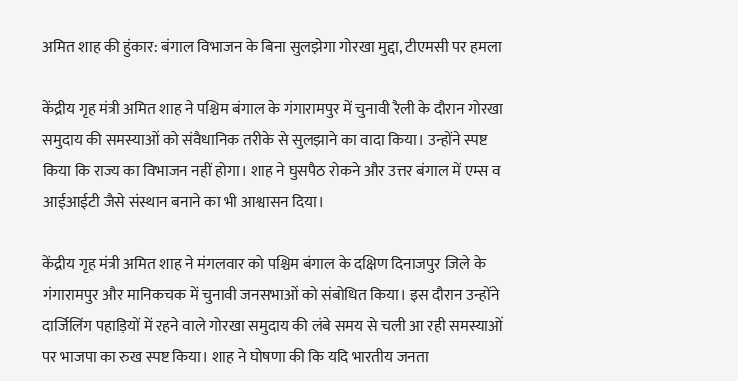अमित शाह की हुंकार: बंगाल विभाजन के बिना सुलझेगा गोरखा मुद्दा, टीएमसी पर हमला

केंद्रीय गृह मंत्री अमित शाह ने पश्चिम बंगाल के गंगारामपुर में चुनावी रैली के दौरान गोरखा समुदाय की समस्याओं को संवैधानिक तरीके से सुलझाने का वादा किया। उन्होंने स्पष्ट किया कि राज्य का विभाजन नहीं होगा। शाह ने घुसपैठ रोकने और उत्तर बंगाल में एम्स व आईआईटी जैसे संस्थान बनाने का भी आश्वासन दिया।

केंद्रीय गृह मंत्री अमित शाह ने मंगलवार को पश्चिम बंगाल के दक्षिण दिनाजपुर जिले के गंगारामपुर और मानिकचक में चुनावी जनसभाओं को संबोधित किया। इस दौरान उन्होंने दार्जिलिंग पहाड़ियों में रहने वाले गोरखा समुदाय की लंबे समय से चली आ रही समस्याओं पर भाजपा का रुख स्पष्ट किया। शाह ने घोषणा की कि यदि भारतीय जनता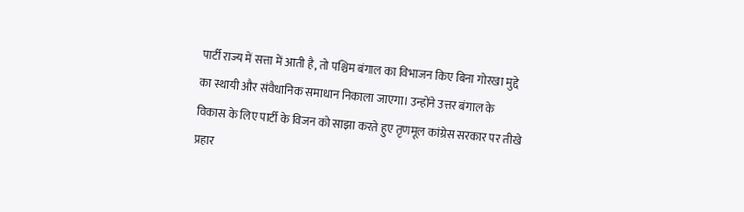पार्टी राज्य में सत्ता में आती है, तो पश्चिम बंगाल का विभाजन किए बिना गोरखा मुद्दे का स्थायी और संवैधानिक समाधान निकाला जाएगा। उन्होंने उत्तर बंगाल के विकास के लिए पार्टी के विजन को साझा करते हुए तृणमूल कांग्रेस सरकार पर तीखे प्रहार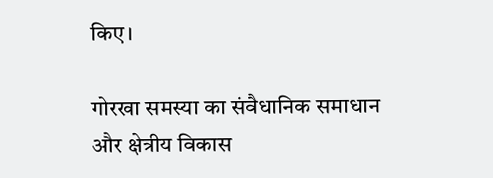किए।

गोरखा समस्या का संवैधानिक समाधान और क्षेत्रीय विकास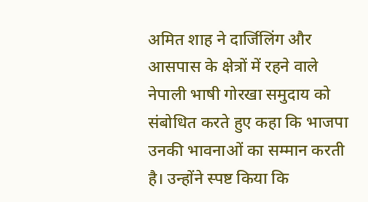अमित शाह ने दार्जिलिंग और आसपास के क्षेत्रों में रहने वाले नेपाली भाषी गोरखा समुदाय को संबोधित करते हुए कहा कि भाजपा उनकी भावनाओं का सम्मान करती है। उन्होंने स्पष्ट किया कि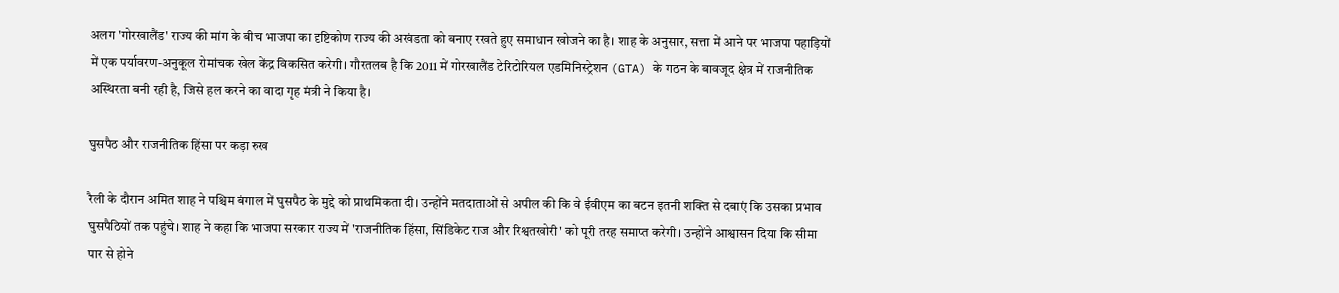अलग 'गोरखालैंड' राज्य की मांग के बीच भाजपा का दृष्टिकोण राज्य की अखंडता को बनाए रखते हुए समाधान खोजने का है। शाह के अनुसार, सत्ता में आने पर भाजपा पहाड़ियों में एक पर्यावरण-अनुकूल रोमांचक खेल केंद्र विकसित करेगी। गौरतलब है कि 2011 में गोरखालैंड टेरिटोरियल एडमिनिस्ट्रेशन (GTA) के गठन के बावजूद क्षेत्र में राजनीतिक अस्थिरता बनी रही है, जिसे हल करने का वादा गृह मंत्री ने किया है।

घुसपैठ और राजनीतिक हिंसा पर कड़ा रुख

रैली के दौरान अमित शाह ने पश्चिम बंगाल में घुसपैठ के मुद्दे को प्राथमिकता दी। उन्होंने मतदाताओं से अपील की कि वे ईवीएम का बटन इतनी शक्ति से दबाएं कि उसका प्रभाव घुसपैठियों तक पहुंचे। शाह ने कहा कि भाजपा सरकार राज्य में 'राजनीतिक हिंसा, सिंडिकेट राज और रिश्वतखोरी' को पूरी तरह समाप्त करेगी। उन्होंने आश्वासन दिया कि सीमा पार से होने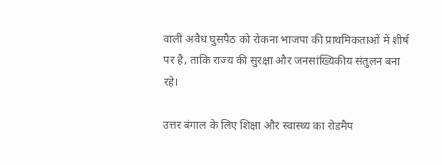वाली अवैध घुसपैठ को रोकना भाजपा की प्राथमिकताओं में शीर्ष पर है, ताकि राज्य की सुरक्षा और जनसांख्यिकीय संतुलन बना रहे।

उत्तर बंगाल के लिए शिक्षा और स्वास्थ्य का रोडमैप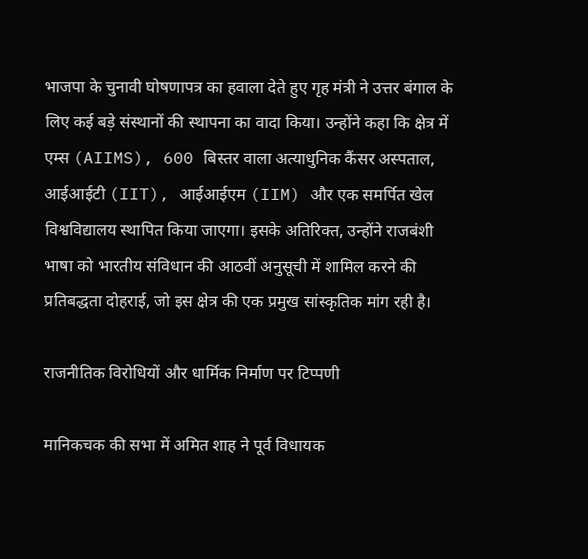भाजपा के चुनावी घोषणापत्र का हवाला देते हुए गृह मंत्री ने उत्तर बंगाल के लिए कई बड़े संस्थानों की स्थापना का वादा किया। उन्होंने कहा कि क्षेत्र में एम्स (AIIMS), 600 बिस्तर वाला अत्याधुनिक कैंसर अस्पताल, आईआईटी (IIT), आईआईएम (IIM) और एक समर्पित खेल विश्वविद्यालय स्थापित किया जाएगा। इसके अतिरिक्त, उन्होंने राजबंशी भाषा को भारतीय संविधान की आठवीं अनुसूची में शामिल करने की प्रतिबद्धता दोहराई, जो इस क्षेत्र की एक प्रमुख सांस्कृतिक मांग रही है।

राजनीतिक विरोधियों और धार्मिक निर्माण पर टिप्पणी

मानिकचक की सभा में अमित शाह ने पूर्व विधायक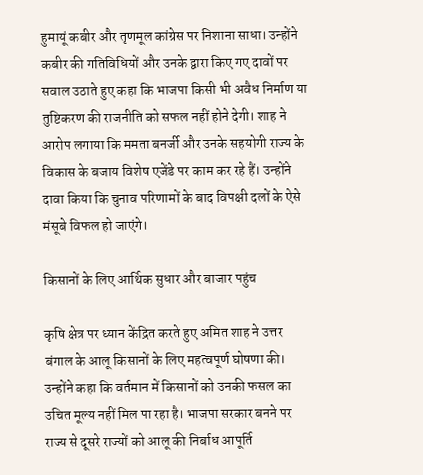हुमायूं कबीर और तृणमूल कांग्रेस पर निशाना साधा। उन्होंने कबीर की गतिविधियों और उनके द्वारा किए गए दावों पर सवाल उठाते हुए कहा कि भाजपा किसी भी अवैध निर्माण या तुष्टिकरण की राजनीति को सफल नहीं होने देगी। शाह ने आरोप लगाया कि ममता बनर्जी और उनके सहयोगी राज्य के विकास के बजाय विशेष एजेंडे पर काम कर रहे हैं। उन्होंने दावा किया कि चुनाव परिणामों के बाद विपक्षी दलों के ऐसे मंसूबे विफल हो जाएंगे।

किसानों के लिए आर्थिक सुधार और बाजार पहुंच

कृषि क्षेत्र पर ध्यान केंद्रित करते हुए अमित शाह ने उत्तर बंगाल के आलू किसानों के लिए महत्वपूर्ण घोषणा की। उन्होंने कहा कि वर्तमान में किसानों को उनकी फसल का उचित मूल्य नहीं मिल पा रहा है। भाजपा सरकार बनने पर राज्य से दूसरे राज्यों को आलू की निर्बाध आपूर्ति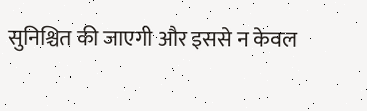सुनिश्चित की जाएगी और इससे न केवल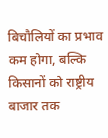बिचौलियों का प्रभाव कम होगा, बल्कि किसानों को राष्ट्रीय बाजार तक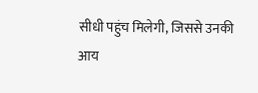सीधी पहुंच मिलेगी, जिससे उनकी आय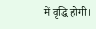में वृद्धि होगी।